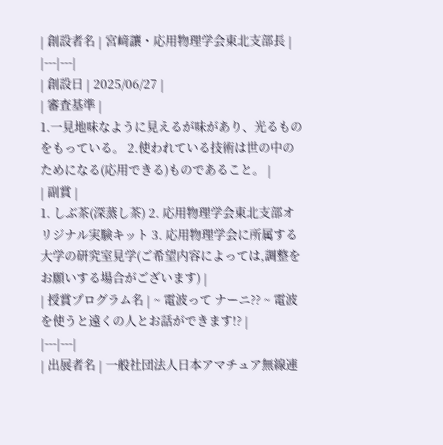| 創設者名 | 宮﨑讓・応用物理学会東北支部長 |
|---|---|
| 創設日 | 2025/06/27 |
| 審査基準 |
1.一見地味なように見えるが味があり、光るものをもっている。 2.使われている技術は世の中のためになる(応用できる)ものであること。 |
| 副賞 |
1. しぶ茶(深蒸し茶) 2. 応用物理学会東北支部オリジナル実験キット 3. 応用物理学会に所属する大学の研究室見学(ご希望内容によっては,調整をお願いする場合がございます) |
| 授賞プログラム名 | ~ 電波って ナーニ?? ~ 電波を使うと遠くの人とお話ができます!? |
|---|---|
| 出展者名 | 一般社団法人日本アマチュア無線連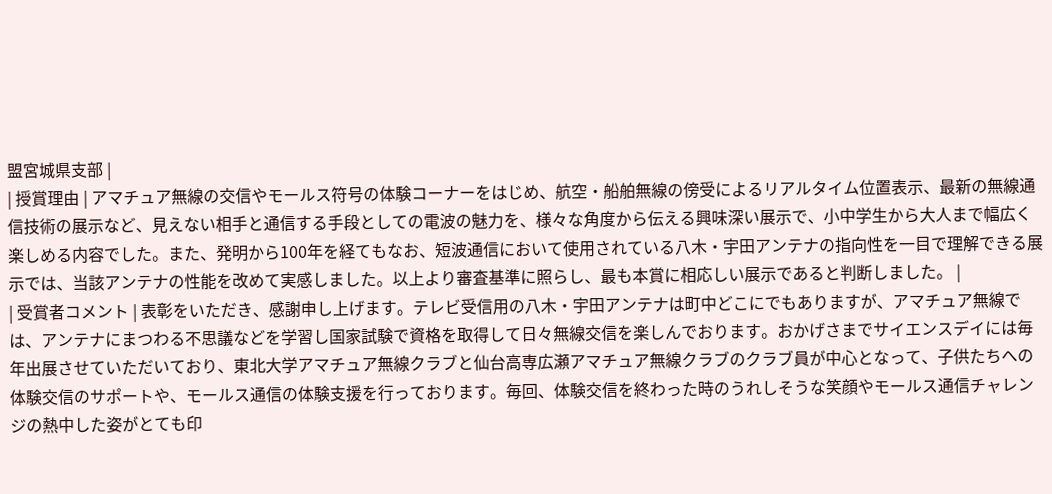盟宮城県支部 |
| 授賞理由 | アマチュア無線の交信やモールス符号の体験コーナーをはじめ、航空・船舶無線の傍受によるリアルタイム位置表示、最新の無線通信技術の展示など、見えない相手と通信する手段としての電波の魅力を、様々な角度から伝える興味深い展示で、小中学生から大人まで幅広く楽しめる内容でした。また、発明から100年を経てもなお、短波通信において使用されている八木・宇田アンテナの指向性を一目で理解できる展示では、当該アンテナの性能を改めて実感しました。以上より審査基準に照らし、最も本賞に相応しい展示であると判断しました。 |
| 受賞者コメント | 表彰をいただき、感謝申し上げます。テレビ受信用の八木・宇田アンテナは町中どこにでもありますが、アマチュア無線では、アンテナにまつわる不思議などを学習し国家試験で資格を取得して日々無線交信を楽しんでおります。おかげさまでサイエンスデイには毎年出展させていただいており、東北大学アマチュア無線クラブと仙台高専広瀬アマチュア無線クラブのクラブ員が中心となって、子供たちへの体験交信のサポートや、モールス通信の体験支援を行っております。毎回、体験交信を終わった時のうれしそうな笑顔やモールス通信チャレンジの熱中した姿がとても印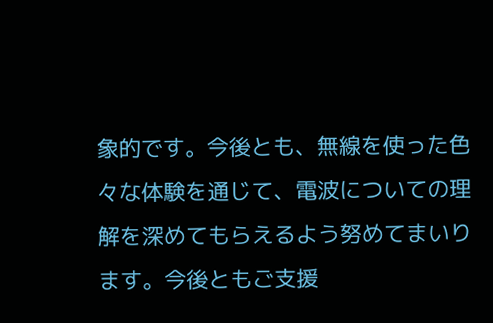象的です。今後とも、無線を使った色々な体験を通じて、電波についての理解を深めてもらえるよう努めてまいります。今後ともご支援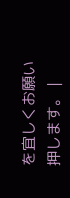を宜しくお願い押します。 |